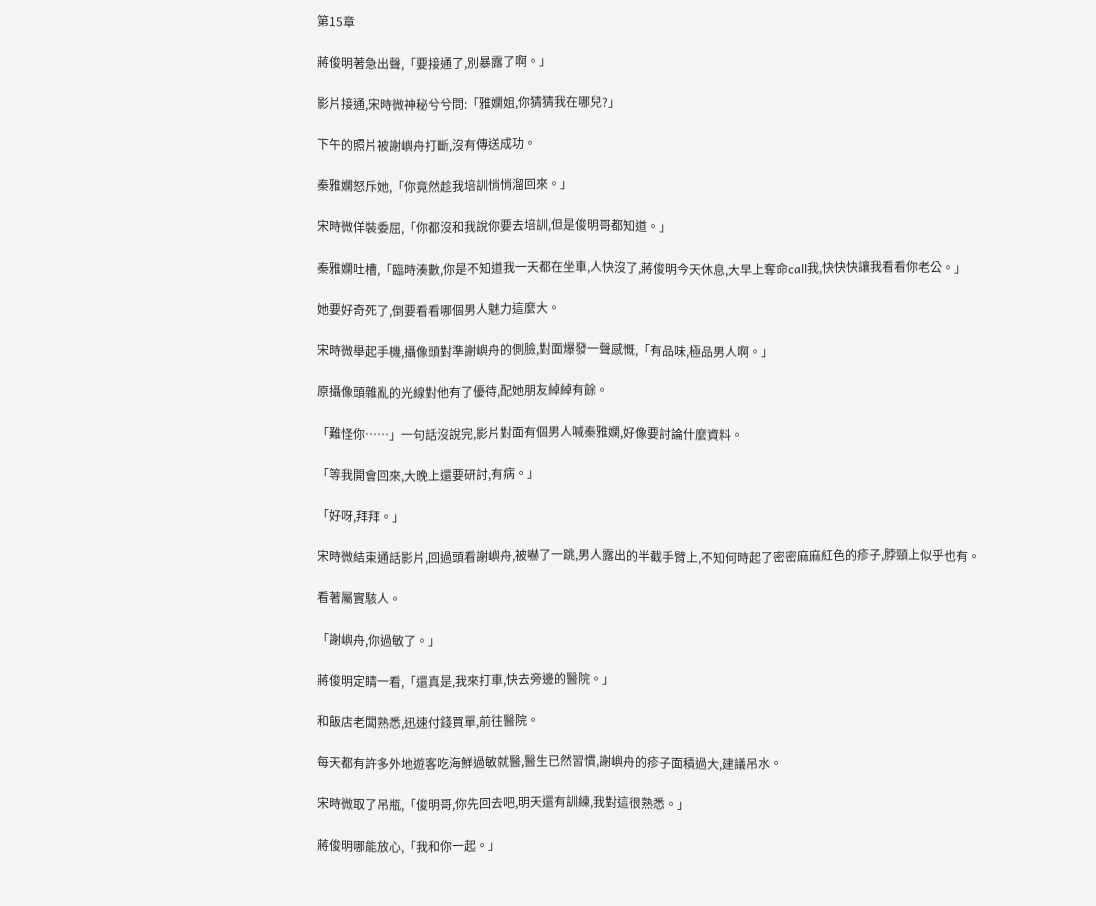第15章

蔣俊明著急出聲,「要接通了,別暴露了啊。」

影片接通,宋時微神秘兮兮問:「雅嫻姐,你猜猜我在哪兒?」

下午的照片被謝嶼舟打斷,沒有傳送成功。

秦雅嫻怒斥她,「你竟然趁我培訓悄悄溜回來。」

宋時微佯裝委屈,「你都沒和我說你要去培訓,但是俊明哥都知道。」

秦雅嫻吐槽,「臨時湊數,你是不知道我一天都在坐車,人快沒了,蔣俊明今天休息,大早上奪命call我,快快快讓我看看你老公。」

她要好奇死了,倒要看看哪個男人魅力這麼大。

宋時微舉起手機,攝像頭對準謝嶼舟的側臉,對面爆發一聲感慨,「有品味,極品男人啊。」

原攝像頭雜亂的光線對他有了優待,配她朋友綽綽有餘。

「難怪你……」一句話沒說完,影片對面有個男人喊秦雅嫻,好像要討論什麼資料。

「等我開會回來,大晚上還要研討,有病。」

「好呀,拜拜。」

宋時微結束通話影片,回過頭看謝嶼舟,被嚇了一跳,男人露出的半截手臂上,不知何時起了密密麻麻紅色的疹子,脖頸上似乎也有。

看著屬實駭人。

「謝嶼舟,你過敏了。」

蔣俊明定睛一看,「還真是,我來打車,快去旁邊的醫院。」

和飯店老闆熟悉,迅速付錢買單,前往醫院。

每天都有許多外地遊客吃海鮮過敏就醫,醫生已然習慣,謝嶼舟的疹子面積過大,建議吊水。

宋時微取了吊瓶,「俊明哥,你先回去吧,明天還有訓練,我對這很熟悉。」

蔣俊明哪能放心,「我和你一起。」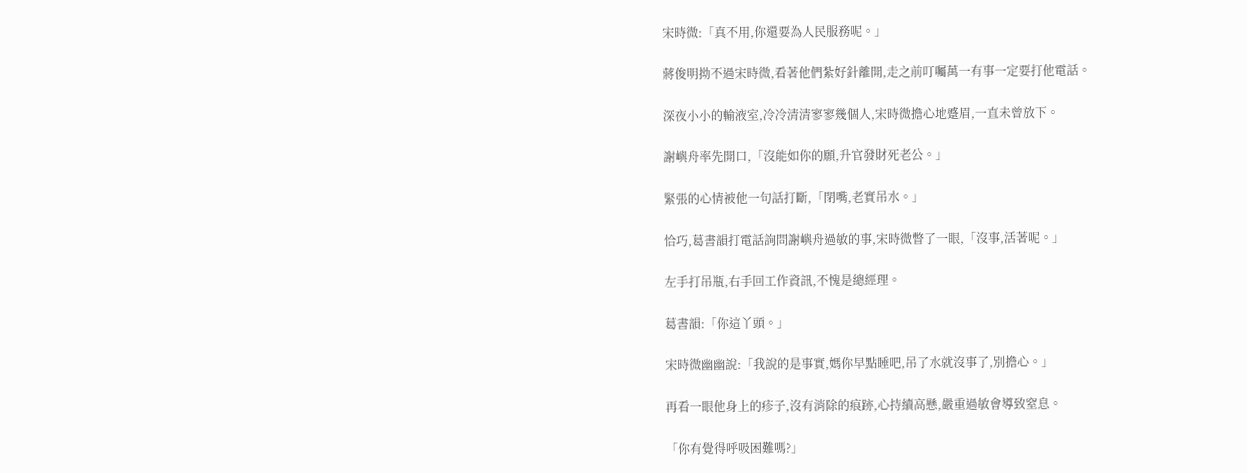宋時微:「真不用,你還要為人民服務呢。」

蔣俊明拗不過宋時微,看著他們紮好針離開,走之前叮囑萬一有事一定要打他電話。

深夜小小的輸液室,冷冷清清寥寥幾個人,宋時微擔心地蹙眉,一直未曾放下。

謝嶼舟率先開口,「沒能如你的願,升官發財死老公。」

緊張的心情被他一句話打斷,「閉嘴,老實吊水。」

恰巧,葛書韻打電話詢問謝嶼舟過敏的事,宋時微瞥了一眼,「沒事,活著呢。」

左手打吊瓶,右手回工作資訊,不愧是總經理。

葛書韻:「你這丫頭。」

宋時微幽幽說:「我說的是事實,媽你早點睡吧,吊了水就沒事了,別擔心。」

再看一眼他身上的疹子,沒有消除的痕跡,心持續高懸,嚴重過敏會導致窒息。

「你有覺得呼吸困難嗎?」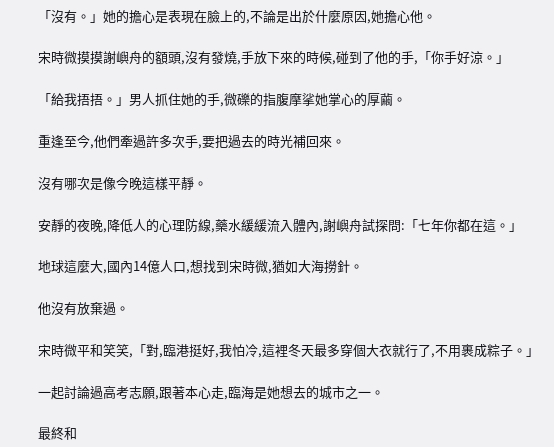「沒有。」她的擔心是表現在臉上的,不論是出於什麼原因,她擔心他。

宋時微摸摸謝嶼舟的額頭,沒有發燒,手放下來的時候,碰到了他的手,「你手好涼。」

「給我捂捂。」男人抓住她的手,微礫的指腹摩挲她掌心的厚繭。

重逢至今,他們牽過許多次手,要把過去的時光補回來。

沒有哪次是像今晚這樣平靜。

安靜的夜晚,降低人的心理防線,藥水緩緩流入體內,謝嶼舟試探問:「七年你都在這。」

地球這麼大,國內14億人口,想找到宋時微,猶如大海撈針。

他沒有放棄過。

宋時微平和笑笑,「對,臨港挺好,我怕冷,這裡冬天最多穿個大衣就行了,不用裹成粽子。」

一起討論過高考志願,跟著本心走,臨海是她想去的城市之一。

最終和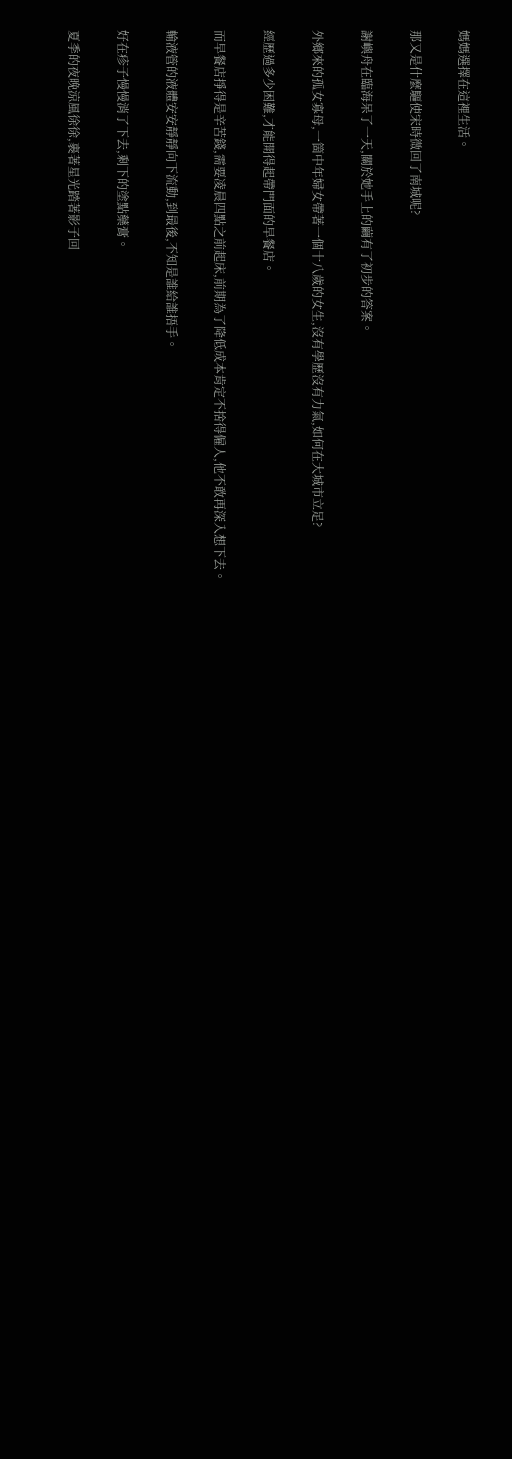媽媽選擇在這裡生活。

那又是什麼驅使宋時微回了南城呢?

謝嶼舟在臨海呆了一天,關於她手上的繭有了初步的答案。

外鄉來的孤女寡母,一箇中年婦女帶著一個十八歲的女生,沒有學歷沒有力氣,如何在大城市立足?

經歷過多少困難,才能開得起帶門面的早餐店。

而早餐店掙得是辛苦錢,需要凌晨四點之前起床,前期為了降低成本肯定不捨得僱人,他不敢再深入想下去。

輸液管的液體安安靜靜向下流動,到最後,不知是誰給誰捂手。

好在疹子慢慢消了下去,剩下的塗點藥膏。

夏季的夜晚涼風徐徐,裹著星光踏著影子回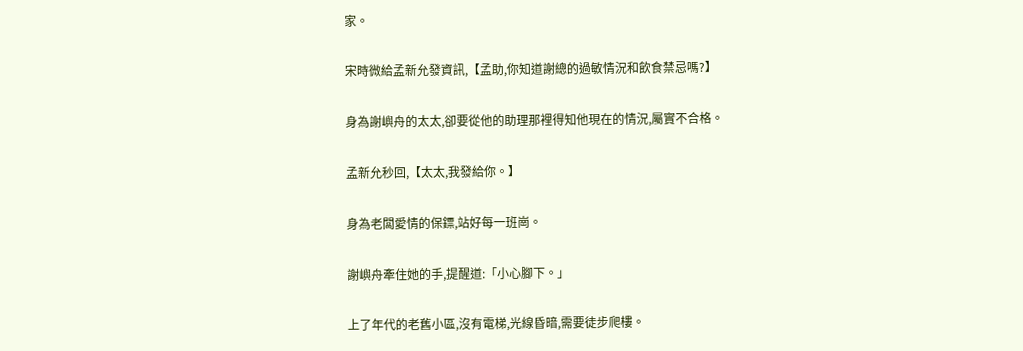家。

宋時微給孟新允發資訊,【孟助,你知道謝總的過敏情況和飲食禁忌嗎?】

身為謝嶼舟的太太,卻要從他的助理那裡得知他現在的情況,屬實不合格。

孟新允秒回,【太太,我發給你。】

身為老闆愛情的保鏢,站好每一班崗。

謝嶼舟牽住她的手,提醒道:「小心腳下。」

上了年代的老舊小區,沒有電梯,光線昏暗,需要徒步爬樓。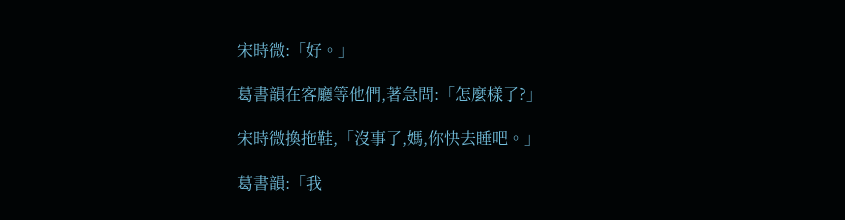宋時微:「好。」

葛書韻在客廳等他們,著急問:「怎麼樣了?」

宋時微換拖鞋,「沒事了,媽,你快去睡吧。」

葛書韻:「我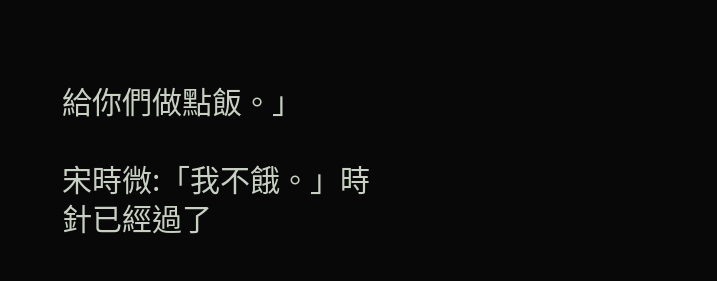給你們做點飯。」

宋時微:「我不餓。」時針已經過了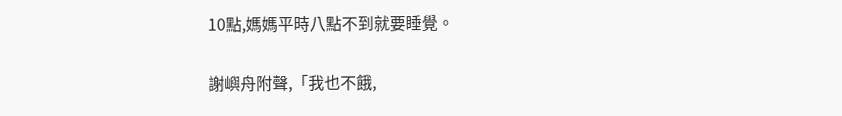10點,媽媽平時八點不到就要睡覺。

謝嶼舟附聲,「我也不餓,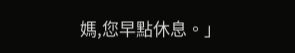媽,您早點休息。」